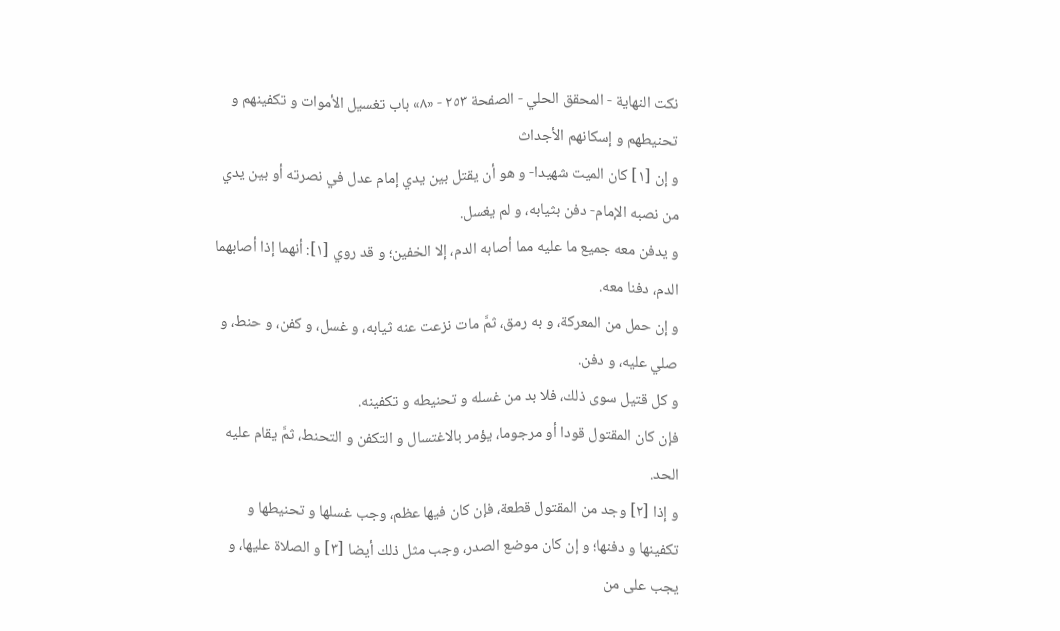نكت النهاية - المحقق الحلي - الصفحة ٢٥٣ - «٨» باب تغسيل الأموات و تكفينهم و تحنيطهم و إسكانهم الأجداث
و إن [١] كان الميت شهيدا- و هو أن يقتل بين يدي إمام عدل في نصرته أو بين يدي من نصبه الإمام- دفن بثيابه، و لم يغسل.
و يدفن معه جميع ما عليه مما أصابه الدم، إلا الخفين؛ و قد روي [١]: أنهما إذا أصابهما الدم، دفنا معه.
و إن حمل من المعركة، و به رمق، ثمَّ مات نزعت عنه ثيابه، و غسل، و كفن، و حنط، و صلي عليه، و دفن.
و كل قتيل سوى ذلك، فلا بد من غسله و تحنيطه و تكفينه.
فإن كان المقتول قودا أو مرجوما، يؤمر بالاغتسال و التكفن و التحنط، ثمَّ يقام عليه الحد.
و إذا [٢] وجد من المقتول قطعة، فإن كان فيها عظم، وجب غسلها و تحنيطها و تكفينها و دفنها؛ و إن كان موضع الصدر، وجب مثل ذلك أيضا [٣] و الصلاة عليها، و يجب على من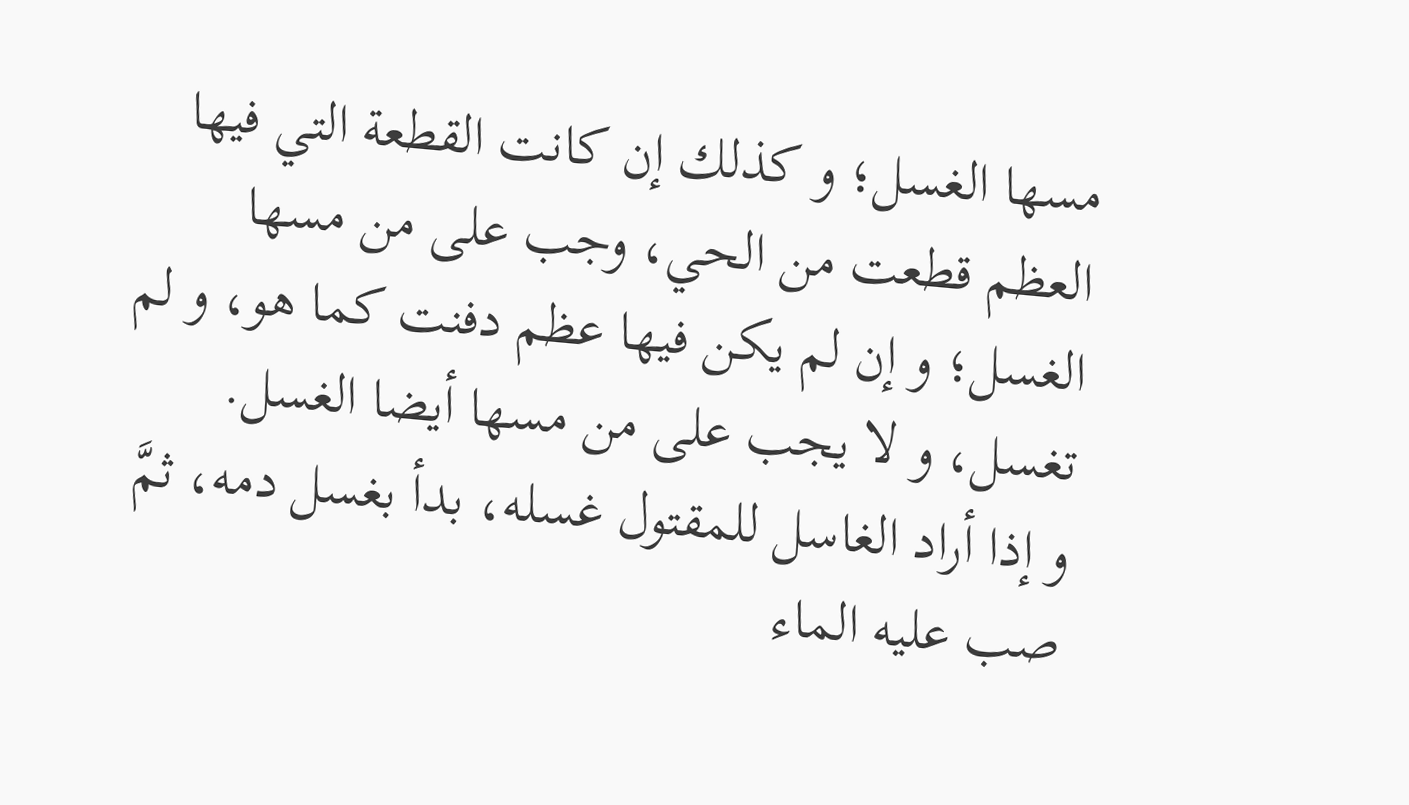مسها الغسل؛ و كذلك إن كانت القطعة التي فيها العظم قطعت من الحي، وجب على من مسها الغسل؛ و إن لم يكن فيها عظم دفنت كما هو، و لم تغسل، و لا يجب على من مسها أيضا الغسل.
و إذا أراد الغاسل للمقتول غسله، بدأ بغسل دمه، ثمَّ صب عليه الماء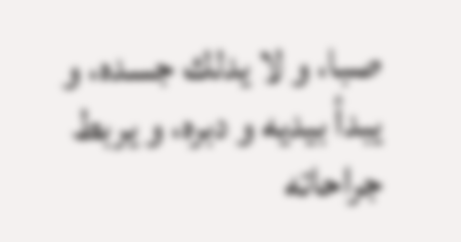صبا، و لا يدلك جسده، و يبدأ بيديه و دبره، و يربط جراحاته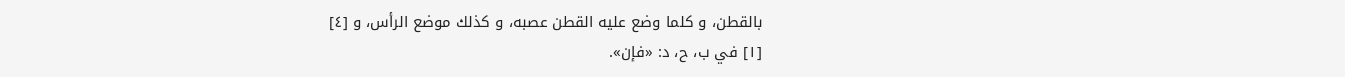بالقطن، و كلما وضع عليه القطن عصبه، و كذلك موضع الرأس، و [٤]
[١] في ب، ح، د: «فإن».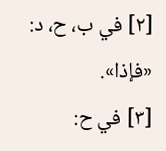[٢] في ب، ح، د: «فإذا».
[٣] في ح: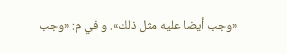«وجب أيضا عليه مثل ذلك». و في م: «وجب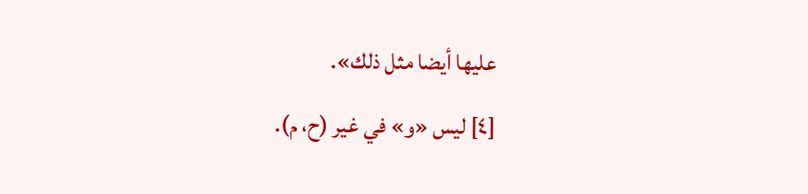عليها أيضا مثل ذلك».
[٤] ليس «و» في غير (ح، م).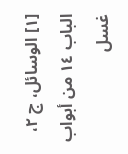[١] الوسائل، ج ٢، الباب ١٤ من أبواب غسل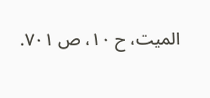الميت، ح ١٠، ص ٧٠١.